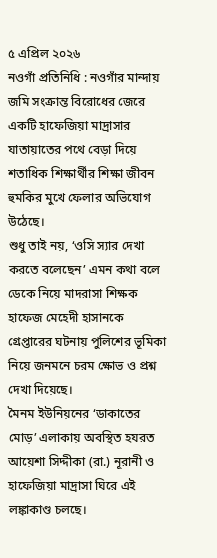৫ এপ্রিল ২০২৬
নওগাঁ প্রতিনিধি : নওগাঁর মান্দায় জমি সংক্রান্ত বিরোধের জেরে একটি হাফেজিয়া মাদ্রাসার যাতায়াতের পথে বেড়া দিয়ে শতাধিক শিক্ষার্থীর শিক্ষা জীবন হুমকির মুখে ফেলার অভিযোগ উঠেছে।
শুধু তাই নয়, ‘ওসি স্যার দেখা করতে বলেছেন’ এমন কথা বলে ডেকে নিয়ে মাদরাসা শিক্ষক হাফেজ মেহেদী হাসানকে গ্রেপ্তারের ঘটনায় পুলিশের ভূমিকা নিয়ে জনমনে চরম ক্ষোভ ও প্রশ্ন দেখা দিয়েছে।
মৈনম ইউনিয়নের ‘ডাকাতের মোড়’ এলাকায় অবস্থিত হযরত আয়েশা সিদ্দীকা (রা.) নূরানী ও হাফেজিয়া মাদ্রাসা ঘিরে এই লঙ্কাকাণ্ড চলছে।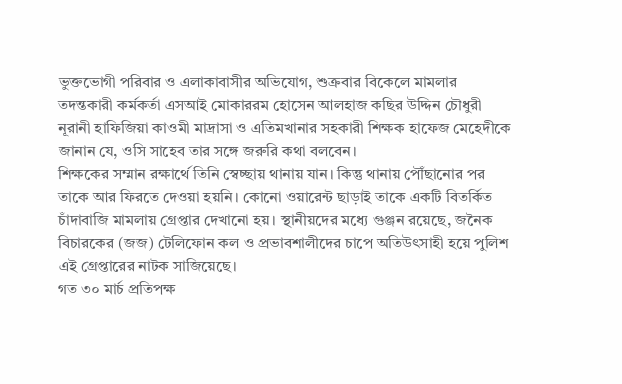ভুক্তভোগী পরিবার ও এলাকাবাসীর অভিযোগ, শুক্রবার বিকেলে মামলার তদন্তকারী কর্মকর্তা এসআই মোকাররম হোসেন আলহাজ কছির উদ্দিন চৌধুরী নূরানী হাফিজিয়া কাওমী মাদ্রাসা ও এতিমখানার সহকারী শিক্ষক হাফেজ মেহেদীকে জানান যে, ওসি সাহেব তার সঙ্গে জরুরি কথা বলবেন।
শিক্ষকের সম্মান রক্ষার্থে তিনি স্বেচ্ছায় থানায় যান। কিন্তু থানায় পৌঁছানোর পর তাকে আর ফিরতে দেওয়া হয়নি। কোনো ওয়ারেন্ট ছাড়াই তাকে একটি বিতর্কিত চাঁদাবাজি মামলায় গ্রেপ্তার দেখানো হয়। স্থানীয়দের মধ্যে গুঞ্জন রয়েছে, জনৈক বিচারকের (জজ) টেলিফোন কল ও প্রভাবশালীদের চাপে অতিউৎসাহী হয়ে পুলিশ এই গ্রেপ্তারের নাটক সাজিয়েছে।
গত ৩০ মার্চ প্রতিপক্ষ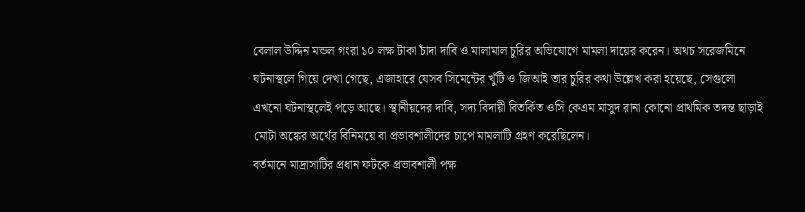বেলাল উদ্দিন মন্ডল গংরা ১০ লক্ষ টাকা চাঁদা দাবি ও মালামাল চুরির অভিযোগে মামলা দায়ের করেন। অথচ সরেজমিনে ঘটনাস্থলে গিয়ে দেখা গেছে, এজাহারে যেসব সিমেন্টের খুঁটি ও জিআই তার চুরির কথা উল্লেখ করা হয়েছে, সেগুলো এখনো ঘটনাস্থলেই পড়ে আছে। স্থানীয়দের দাবি, সদ্য বিদায়ী বিতর্কিত ওসি কেএম মাসুদ রানা কোনো প্রাথমিক তদন্ত ছাড়াই মোটা অঙ্কের অর্থের বিনিময়ে বা প্রভাবশালীদের চাপে মামলাটি গ্রহণ করেছিলেন।
বর্তমানে মাদ্রাসাটির প্রধান ফটকে প্রভাবশালী পক্ষ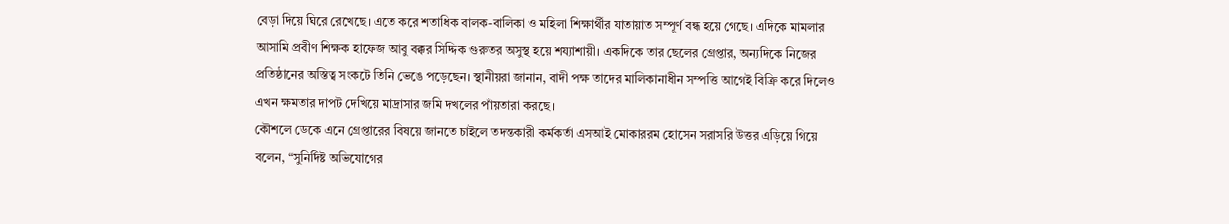বেড়া দিয়ে ঘিরে রেখেছে। এতে করে শতাধিক বালক-বালিকা ও মহিলা শিক্ষার্থীর যাতায়াত সম্পূর্ণ বন্ধ হয়ে গেছে। এদিকে মামলার আসামি প্রবীণ শিক্ষক হাফেজ আবু বক্কর সিদ্দিক গুরুতর অসুস্থ হয়ে শয্যাশায়ী। একদিকে তার ছেলের গ্রেপ্তার, অন্যদিকে নিজের প্রতিষ্ঠানের অস্তিত্ব সংকটে তিনি ভেঙে পড়েছেন। স্থানীয়রা জানান, বাদী পক্ষ তাদের মালিকানাধীন সম্পত্তি আগেই বিক্রি করে দিলেও এখন ক্ষমতার দাপট দেখিয়ে মাদ্রাসার জমি দখলের পাঁয়তারা করছে।
কৌশলে ডেকে এনে গ্রেপ্তারের বিষয়ে জানতে চাইলে তদন্তকারী কর্মকর্তা এসআই মোকাররম হোসেন সরাসরি উত্তর এড়িয়ে গিয়ে বলেন, “সুনির্দিষ্ট অভিযোগের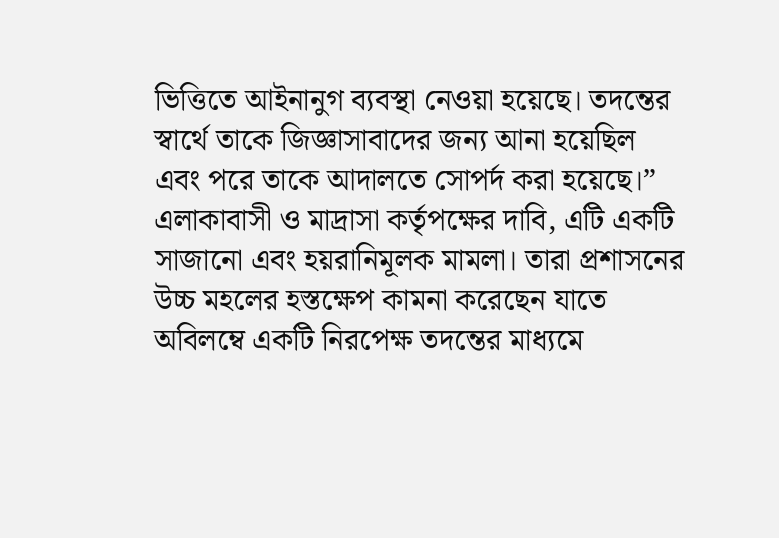ভিত্তিতে আইনানুগ ব্যবস্থা নেওয়া হয়েছে। তদন্তের স্বার্থে তাকে জিজ্ঞাসাবাদের জন্য আনা হয়েছিল এবং পরে তাকে আদালতে সোপর্দ করা হয়েছে।”
এলাকাবাসী ও মাদ্রাসা কর্তৃপক্ষের দাবি, এটি একটি সাজানো এবং হয়রানিমূলক মামলা। তারা প্রশাসনের উচ্চ মহলের হস্তক্ষেপ কামনা করেছেন যাতে অবিলম্বে একটি নিরপেক্ষ তদন্তের মাধ্যমে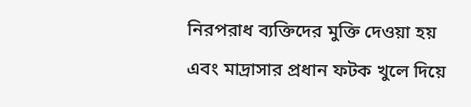নিরপরাধ ব্যক্তিদের মুক্তি দেওয়া হয় এবং মাদ্রাসার প্রধান ফটক খুলে দিয়ে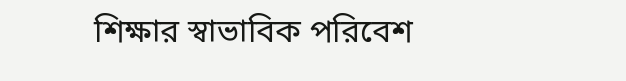শিক্ষার স্বাভাবিক পরিবেশ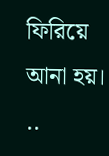ফিরিয়ে আনা হয়।
..